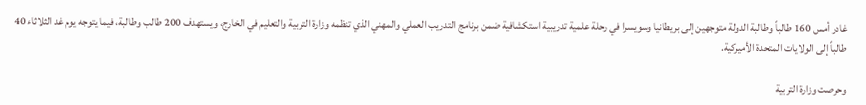غادر أمس 160 طالباً وطالبة الدولة متوجهين إلى بريطانيا وسويسرا في رحلة علمية تدريبية استكشافية ضمن برنامج التدريب العملي والمهني الذي تنظمه وزارة التربية والتعليم في الخارج، ويستهدف 200 طالب وطالبة، فيما يتوجه يوم غد الثلاثاء 40 طالباً إلى الولايات المتحدة الأميركية.

وحرصت وزارة التربية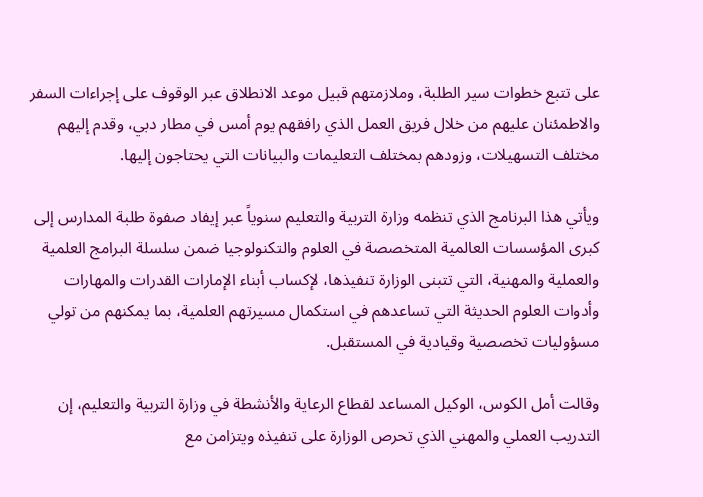على تتبع خطوات سير الطلبة، وملازمتهم قبيل موعد الانطلاق عبر الوقوف على إجراءات السفر والاطمئنان عليهم من خلال فريق العمل الذي رافقهم يوم أمس في مطار دبي، وقدم إليهم مختلف التسهيلات، وزودهم بمختلف التعليمات والبيانات التي يحتاجون إليها.

ويأتي هذا البرنامج الذي تنظمه وزارة التربية والتعليم سنوياً عبر إيفاد صفوة طلبة المدارس إلى كبرى المؤسسات العالمية المتخصصة في العلوم والتكنولوجيا ضمن سلسلة البرامج العلمية والعملية والمهنية، التي تتبنى الوزارة تنفيذها، لإكساب أبناء الإمارات القدرات والمهارات وأدوات العلوم الحديثة التي تساعدهم في استكمال مسيرتهم العلمية، بما يمكنهم من تولي مسؤوليات تخصصية وقيادية في المستقبل.

وقالت أمل الكوس، الوكيل المساعد لقطاع الرعاية والأنشطة في وزارة التربية والتعليم، إن التدريب العملي والمهني الذي تحرص الوزارة على تنفيذه ويتزامن مع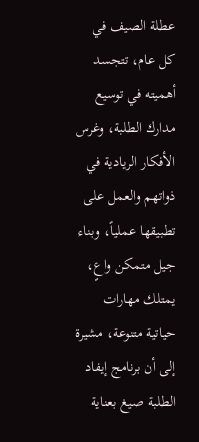عطلة الصيف في كل عام، تتجسد أهميته في توسيع مدارك الطلبة، وغرس الأفكار الريادية في ذواتهم والعمل على تطبيقها عملياً، وبناء جيل متمكن واعٍ، يمتلك مهارات حياتية متنوعة، مشيرة إلى أن برنامج إيفاد الطلبة صيغ بعناية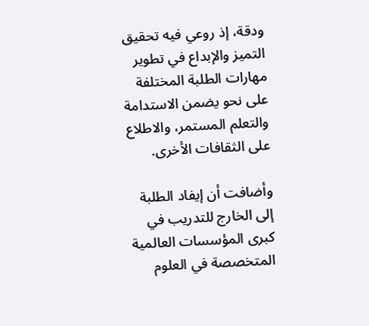ودقة، إذ روعي فيه تحقيق التميز والإبداع في تطوير مهارات الطلبة المختلفة على نحو يضمن الاستدامة والتعلم المستمر، والاطلاع على الثقافات الأخرى.

وأضافت أن إيفاد الطلبة إلى الخارج للتدريب في كبرى المؤسسات العالمية المتخصصة في العلوم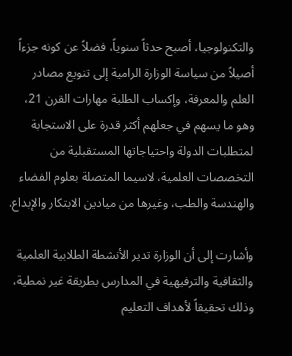والتكنولوجيا، أصبح حدثاً سنوياً، فضلاً عن كونه جزءاً أصيلاً من سياسة الوزارة الرامية إلى تنويع مصادر العلم والمعرفة، وإكساب الطلبة مهارات القرن 21، وهو ما يسهم في جعلهم أكثر قدرة على الاستجابة لمتطلبات الدولة واحتياجاتها المستقبلية من التخصصات العلمية، لاسيما المتصلة بعلوم الفضاء والهندسة والطب، وغيرها من ميادين الابتكار والإبداع.

وأشارت إلى أن الوزارة تدير الأنشطة الطلابية العلمية والثقافية والترفيهية في المدارس بطريقة غير نمطية، وذلك تحقيقاً لأهداف التعليم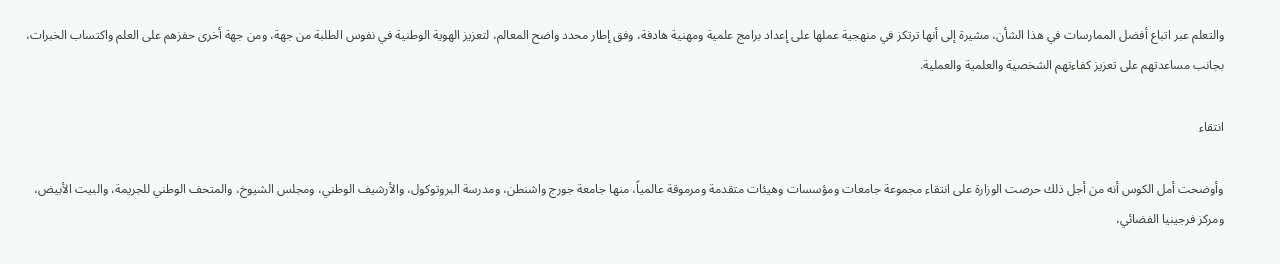والتعلم عبر اتباع أفضل الممارسات في هذا الشأن، مشيرة إلى أنها ترتكز في منهجية عملها على إعداد برامج علمية ومهنية هادفة، وفق إطار محدد واضح المعالم، لتعزيز الهوية الوطنية في نفوس الطلبة من جهة، ومن جهة أخرى حفزهم على العلم واكتساب الخبرات، بجانب مساعدتهم على تعزيز كفاءتهم الشخصية والعلمية والعملية.

انتقاء

وأوضحت أمل الكوس أنه من أجل ذلك حرصت الوزارة على انتقاء مجموعة جامعات ومؤسسات وهيئات متقدمة ومرموقة عالمياً، منها جامعة جورج واشنطن، ومدرسة البروتوكول، والأرشيف الوطني، ومجلس الشيوخ، والمتحف الوطني للجريمة، والبيت الأبيض، ومركز فرجينيا الفضائي،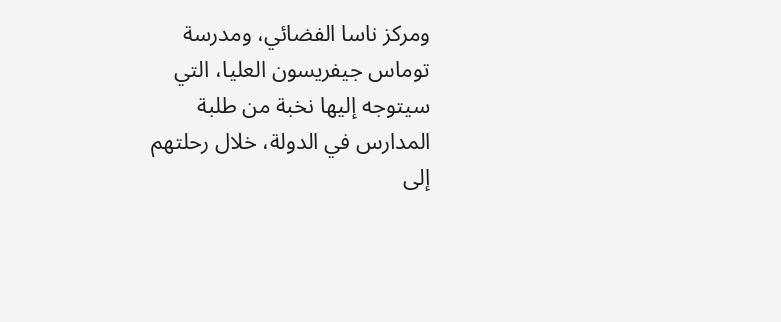ومركز ناسا الفضائي، ومدرسة توماس جيفريسون العليا، التي سيتوجه إليها نخبة من طلبة المدارس في الدولة، خلال رحلتهم إلى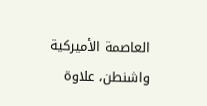العاصمة الأميركية واشنطن، علاوة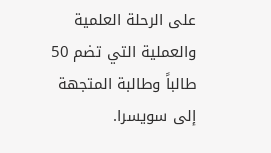على الرحلة العلمية والعملية التي تضم 50 طالباً وطالبة المتجهة إلى سويسرا.